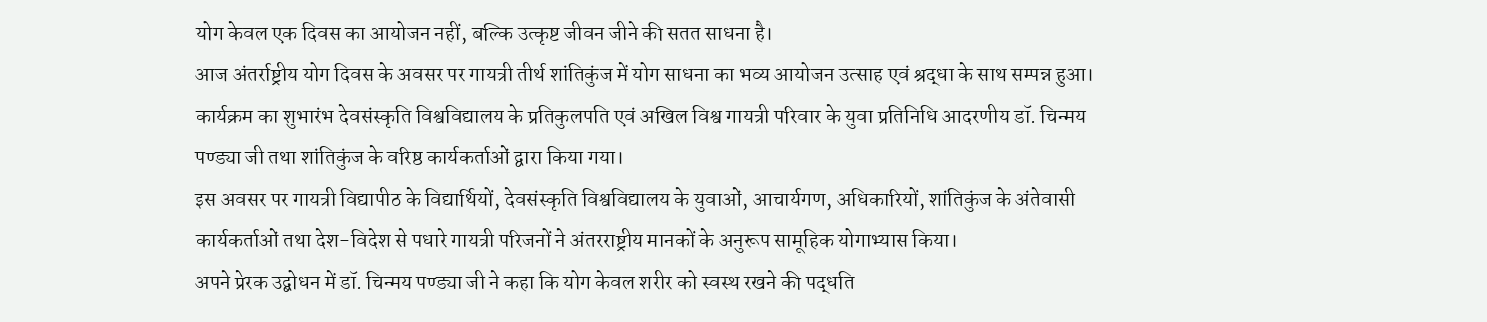योग केवल एक दिवस का आयोजन नहीं, बल्कि उत्कृष्ट जीवन जीने की सतत साधना है।
आज अंतर्राष्ट्रीय योग दिवस के अवसर पर गायत्री तीर्थ शांतिकुंज में योग साधना का भव्य आयोजन उत्साह एवं श्रद्धा के साथ सम्पन्न हुआ। कार्यक्रम का शुभारंभ देवसंस्कृति विश्वविद्यालय के प्रतिकुलपति एवं अखिल विश्व गायत्री परिवार के युवा प्रतिनिधि आदरणीय डॉ. चिन्मय पण्ड्या जी तथा शांतिकुंज के वरिष्ठ कार्यकर्ताओं द्वारा किया गया।
इस अवसर पर गायत्री विद्यापीठ के विद्यार्थियों, देवसंस्कृति विश्वविद्यालय के युवाओं, आचार्यगण, अधिकारियों, शांतिकुंज के अंतेवासी कार्यकर्ताओं तथा देश-विदेश से पधारे गायत्री परिजनों ने अंतरराष्ट्रीय मानकों के अनुरूप सामूहिक योगाभ्यास किया।
अपने प्रेरक उद्बोधन में डॉ. चिन्मय पण्ड्या जी ने कहा कि योग केवल शरीर को स्वस्थ रखने की पद्धति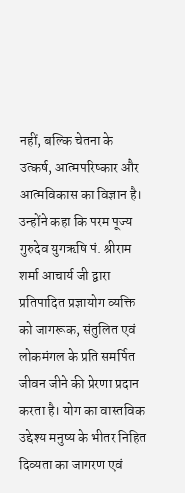नहीं, बल्कि चेतना के उत्कर्ष, आत्मपरिष्कार और आत्मविकास का विज्ञान है। उन्होंने कहा कि परम पूज्य गुरुदेव युगऋषि पं. श्रीराम शर्मा आचार्य जी द्वारा प्रतिपादित प्रज्ञायोग व्यक्ति को जागरूक, संतुलित एवं लोकमंगल के प्रति समर्पित जीवन जीने की प्रेरणा प्रदान करता है। योग का वास्तविक उद्देश्य मनुष्य के भीतर निहित दिव्यता का जागरण एवं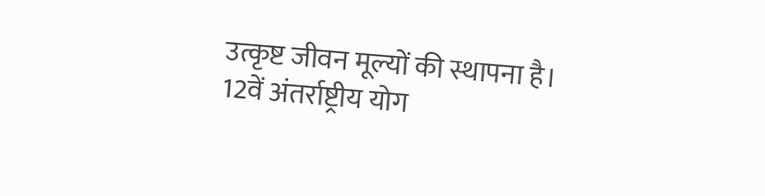उत्कृष्ट जीवन मूल्यों की स्थापना है।
12वें अंतर्राष्ट्रीय योग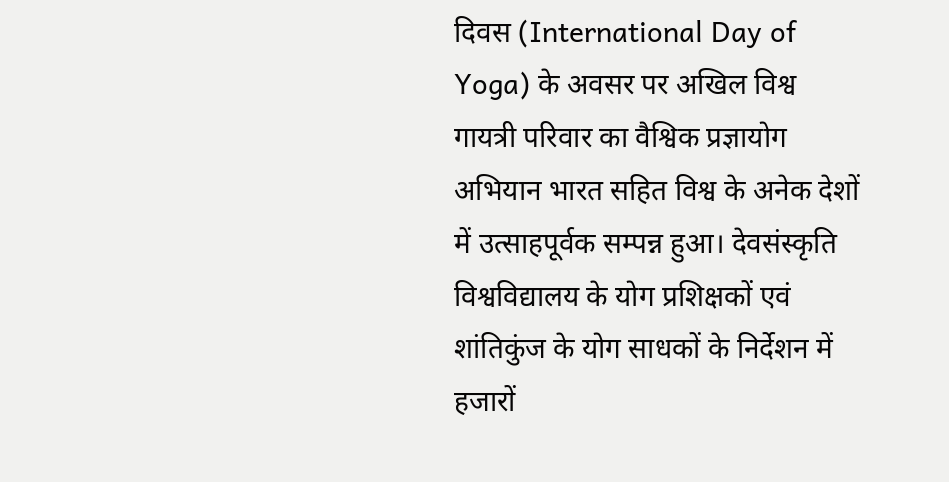दिवस (International Day of Yoga) के अवसर पर अखिल विश्व गायत्री परिवार का वैश्विक प्रज्ञायोग अभियान भारत सहित विश्व के अनेक देशों में उत्साहपूर्वक सम्पन्न हुआ। देवसंस्कृति विश्वविद्यालय के योग प्रशिक्षकों एवं शांतिकुंज के योग साधकों के निर्देशन में हजारों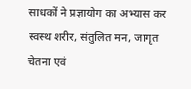साधकों ने प्रज्ञायोग का अभ्यास कर स्वस्थ शरीर, संतुलित मन, जागृत चेतना एवं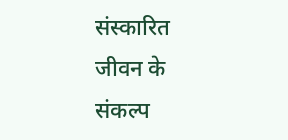संस्कारित जीवन के संकल्प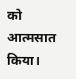को आत्मसात किया।